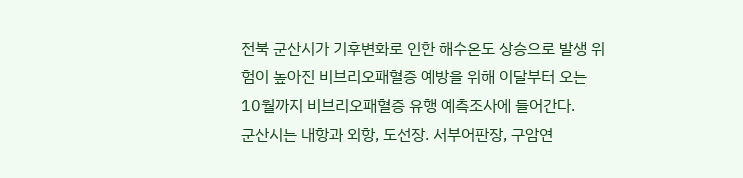전북 군산시가 기후변화로 인한 해수온도 상승으로 발생 위험이 높아진 비브리오패혈증 예방을 위해 이달부터 오는 10월까지 비브리오패혈증 유행 예측조사에 들어간다.
군산시는 내항과 외항, 도선장. 서부어판장, 구암연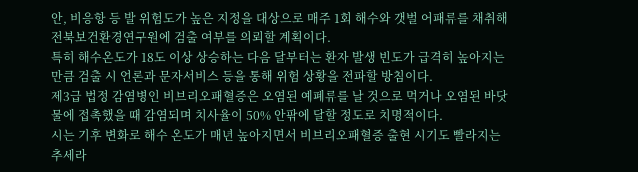안, 비응항 등 발 위험도가 높은 지정을 대상으로 매주 1회 해수와 갯벌 어패류를 채취해 전북보건환경연구원에 검출 여부를 의뢰할 계획이다.
특히 해수온도가 18도 이상 상승하는 다음 달부터는 환자 발생 빈도가 급격히 높아지는 만큼 검출 시 언론과 문자서비스 등을 통해 위험 상황을 전파할 방침이다.
제3급 법정 감염병인 비브리오패혈증은 오염된 예폐류를 날 것으로 먹거나 오염된 바닷물에 접촉했을 때 감염되며 치사율이 50% 안팎에 달할 정도로 치명적이다.
시는 기후 변화로 해수 온도가 매년 높아지면서 비브리오패혈증 출현 시기도 빨라지는 추세라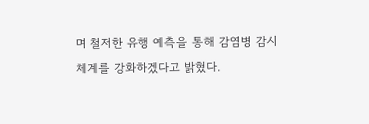며 철저한 유행 예측을 통해 감염병 감시 체계를 강화하겠다고 밝혔다.